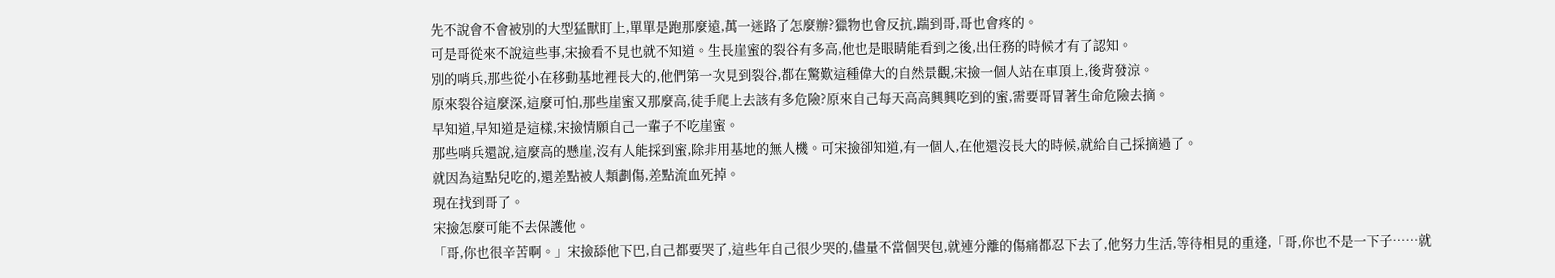先不說會不會被別的大型猛獸盯上,單單是跑那麼遠,萬一迷路了怎麼辦?獵物也會反抗,踹到哥,哥也會疼的。
可是哥從來不說這些事,宋撿看不見也就不知道。生長崖蜜的裂谷有多高,他也是眼睛能看到之後,出任務的時候才有了認知。
別的哨兵,那些從小在移動基地裡長大的,他們第一次見到裂谷,都在驚歎這種偉大的自然景觀,宋撿一個人站在車頂上,後背發涼。
原來裂谷這麼深,這麼可怕,那些崖蜜又那麼高,徒手爬上去該有多危險?原來自己每天高高興興吃到的蜜,需要哥冒著生命危險去摘。
早知道,早知道是這樣,宋撿情願自己一輩子不吃崖蜜。
那些哨兵還說,這麼高的懸崖,沒有人能採到蜜,除非用基地的無人機。可宋撿卻知道,有一個人,在他還沒長大的時候,就給自己採摘過了。
就因為這點兒吃的,還差點被人類劃傷,差點流血死掉。
現在找到哥了。
宋撿怎麼可能不去保護他。
「哥,你也很辛苦啊。」宋撿舔他下巴,自己都要哭了,這些年自己很少哭的,儘量不當個哭包,就連分離的傷痛都忍下去了,他努力生活,等待相見的重逢,「哥,你也不是一下子……就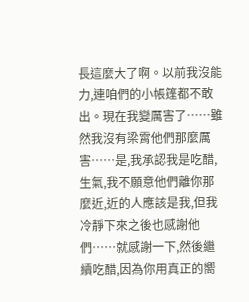長這麼大了啊。以前我沒能力,連咱們的小帳篷都不敢出。現在我變厲害了……雖然我沒有梁霄他們那麼厲害……是,我承認我是吃醋,生氣,我不願意他們離你那麼近,近的人應該是我,但我冷靜下來之後也感謝他們……就感謝一下,然後繼續吃醋,因為你用真正的嚮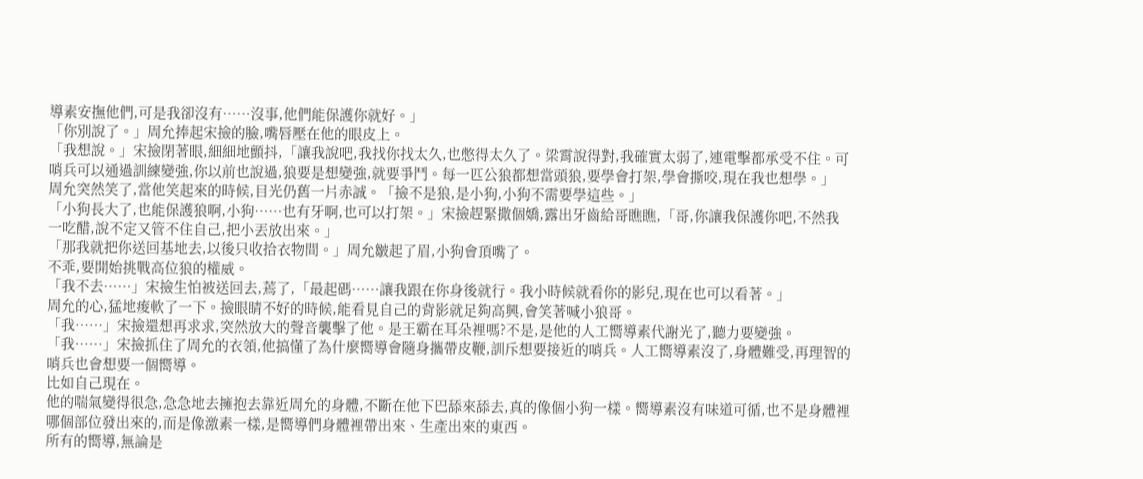導素安撫他們,可是我卻沒有……沒事,他們能保護你就好。」
「你別說了。」周允捧起宋撿的臉,嘴唇壓在他的眼皮上。
「我想說。」宋撿閉著眼,細細地顫抖,「讓我說吧,我找你找太久,也憋得太久了。梁霄說得對,我確實太弱了,連電擊都承受不住。可哨兵可以通過訓練變強,你以前也說過,狼要是想變強,就要爭鬥。每一匹公狼都想當頭狼,要學會打架,學會撕咬,現在我也想學。」
周允突然笑了,當他笑起來的時候,目光仍舊一片赤誠。「撿不是狼,是小狗,小狗不需要學這些。」
「小狗長大了,也能保護狼啊,小狗……也有牙啊,也可以打架。」宋撿趕緊撒個嬌,露出牙齒給哥瞧瞧,「哥,你讓我保護你吧,不然我一吃醋,說不定又管不住自己,把小丟放出來。」
「那我就把你送回基地去,以後只收拾衣物間。」周允皺起了眉,小狗會頂嘴了。
不乖,要開始挑戰高位狼的權威。
「我不去……」宋撿生怕被送回去,蔫了,「最起碼……讓我跟在你身後就行。我小時候就看你的影兒,現在也可以看著。」
周允的心,猛地痠軟了一下。撿眼睛不好的時候,能看見自己的背影就足夠高興,會笑著喊小狼哥。
「我……」宋撿還想再求求,突然放大的聲音襲擊了他。是王霸在耳朵裡嗎?不是,是他的人工嚮導素代謝光了,聽力要變強。
「我……」宋撿抓住了周允的衣領,他搞懂了為什麼嚮導會隨身攜帶皮鞭,訓斥想要接近的哨兵。人工嚮導素沒了,身體難受,再理智的哨兵也會想要一個嚮導。
比如自己現在。
他的喘氣變得很急,急急地去擁抱去靠近周允的身體,不斷在他下巴舔來舔去,真的像個小狗一樣。嚮導素沒有味道可循,也不是身體裡哪個部位發出來的,而是像激素一樣,是嚮導們身體裡帶出來、生產出來的東西。
所有的嚮導,無論是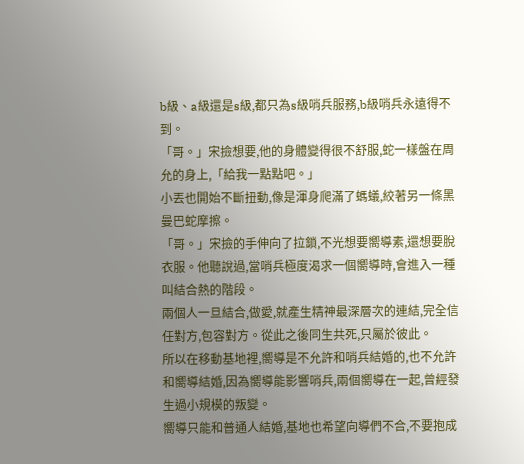b級、a級還是s級,都只為s級哨兵服務,b級哨兵永遠得不到。
「哥。」宋撿想要,他的身體變得很不舒服,蛇一樣盤在周允的身上,「給我一點點吧。」
小丟也開始不斷扭動,像是渾身爬滿了螞蟻,絞著另一條黑曼巴蛇摩擦。
「哥。」宋撿的手伸向了拉鎖,不光想要嚮導素,還想要脫衣服。他聽說過,當哨兵極度渴求一個嚮導時,會進入一種叫結合熱的階段。
兩個人一旦結合,做愛,就產生精神最深層次的連結,完全信任對方,包容對方。從此之後同生共死,只屬於彼此。
所以在移動基地裡,嚮導是不允許和哨兵結婚的,也不允許和嚮導結婚,因為嚮導能影響哨兵,兩個嚮導在一起,曾經發生過小規模的叛變。
嚮導只能和普通人結婚,基地也希望向導們不合,不要抱成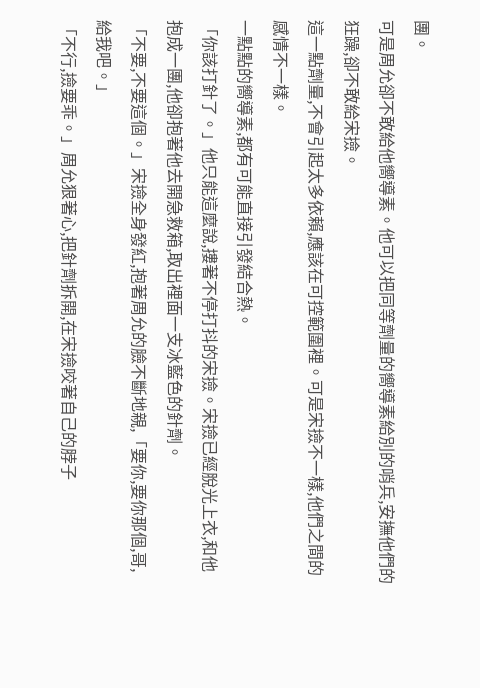團。
可是周允卻不敢給他嚮導素。他可以把同等劑量的嚮導素給別的哨兵,安撫他們的狂躁,卻不敢給宋撿。
這一點劑量,不會引起太多依賴,應該在可控範圍裡。可是宋撿不一樣,他們之間的感情不一樣。
一點點的嚮導素,都有可能直接引發結合熱。
「你該打針了。」他只能這麼說,摟著不停打抖的宋撿。宋撿已經脫光上衣,和他抱成一團,他卻抱著他去開急救箱,取出裡面一支冰藍色的針劑。
「不要,不要這個。」宋撿全身發紅,抱著周允的臉不斷地親,「要你,要你那個,哥,給我吧。」
「不行,撿要乖。」周允狠著心,把針劑拆開,在宋撿咬著自己的脖子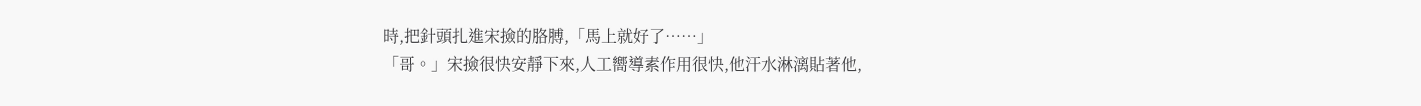時,把針頭扎進宋撿的胳膊,「馬上就好了……」
「哥。」宋撿很快安靜下來,人工嚮導素作用很快,他汗水淋漓貼著他,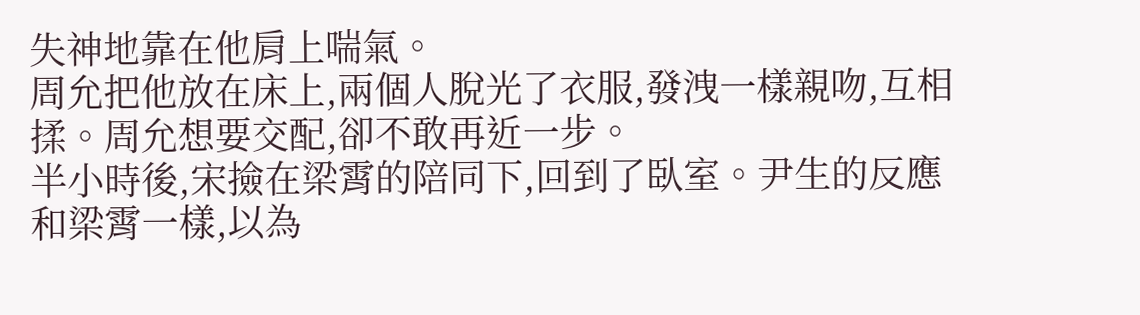失神地靠在他肩上喘氣。
周允把他放在床上,兩個人脫光了衣服,發洩一樣親吻,互相揉。周允想要交配,卻不敢再近一步。
半小時後,宋撿在梁霄的陪同下,回到了臥室。尹生的反應和梁霄一樣,以為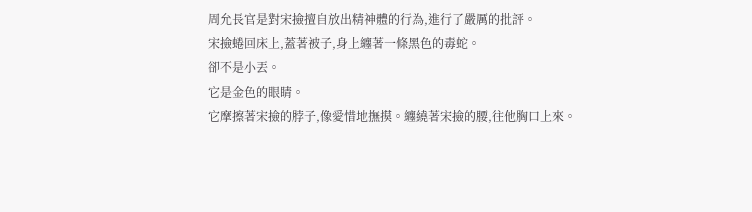周允長官是對宋撿擅自放出精神體的行為,進行了嚴厲的批評。
宋撿蜷回床上,蓋著被子,身上纏著一條黑色的毒蛇。
卻不是小丟。
它是金色的眼睛。
它摩擦著宋撿的脖子,像愛惜地撫摸。纏繞著宋撿的腰,往他胸口上來。